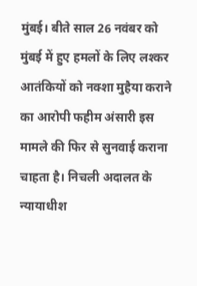मुंबई। बीते साल 26 नवंबर को मुंबई में हुए हमलों के लिए लश्कर आतंकियों को नक्शा मुहैया कराने का आरोपी फहीम अंसारी इस मामले की फिर से सुनवाई कराना चाहता है। निचली अदालत के न्यायाधीश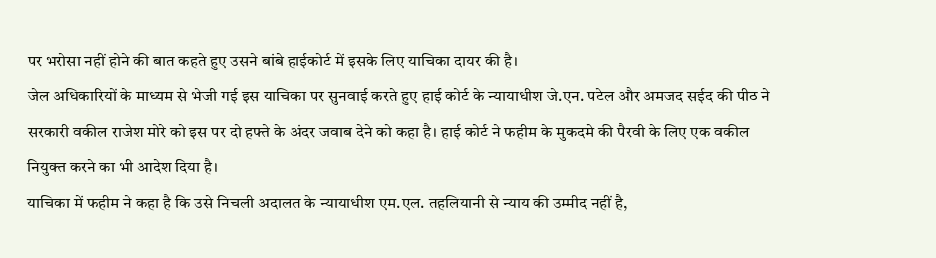पर भरोसा नहीं होने की बात कहते हुए उसने बांबे हाईकोर्ट में इसके लिए याचिका दायर की है।
जेल अधिकारियों के माध्यम से भेजी गई इस याचिका पर सुनवाई करते हुए हाई कोर्ट के न्यायाधीश जे.एन. पटेल और अमजद सईद की पीठ ने सरकारी वकील राजेश मोरे को इस पर दो हफ्ते के अंदर जवाब देने को कहा है। हाई कोर्ट ने फहीम के मुकदमे की पैरवी के लिए एक वकील नियुक्त करने का भी आदेश दिया है।
याचिका में फहीम ने कहा है कि उसे निचली अदालत के न्यायाधीश एम.एल. तहलियानी से न्याय की उम्मीद नहीं है,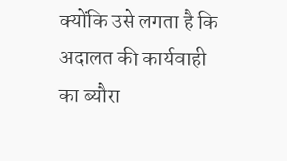क्योंकि उसे लगता है कि अदालत की कार्यवाही का ब्यौरा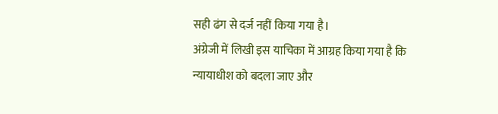सही ढंग से दर्ज नहीं किया गया है।
अंग्रेजी में लिखी इस याचिका में आग्रह किया गया है कि न्यायाधीश को बदला जाए और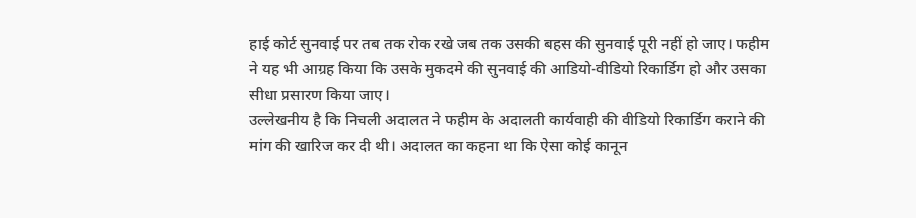हाई कोर्ट सुनवाई पर तब तक रोक रखे जब तक उसकी बहस की सुनवाई पूरी नहीं हो जाए। फहीम ने यह भी आग्रह किया कि उसके मुकदमे की सुनवाई की आडियो-वीडियो रिकार्डिग हो और उसका सीधा प्रसारण किया जाए।
उल्लेखनीय है कि निचली अदालत ने फहीम के अदालती कार्यवाही की वीडियो रिकार्डिग कराने की मांग की खारिज कर दी थी। अदालत का कहना था कि ऐसा कोई कानून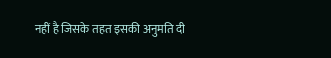नहीं है जिसके तहत इसकी अनुमति दी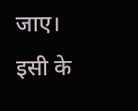जाए। इसी के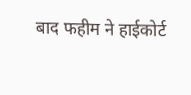बाद फहीम ने हाईकोर्ट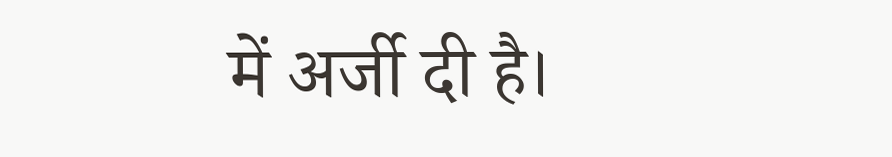में अर्जी दी है।